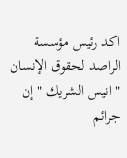اكد رئيس مؤسسة الراصد لحقوق الإنسان " انيس الشريك " إن جرائم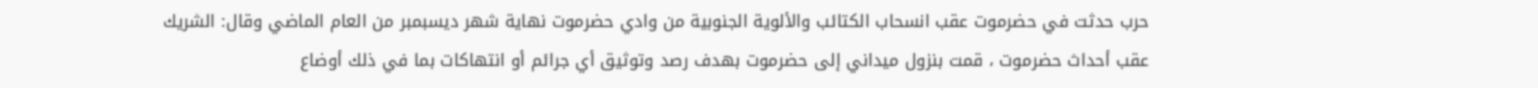حرب حدثت في حضرموت عقب انسحاب الكتائب والألوية الجنوبية من وادي حضرموت نهاية شهر ديسبمبر من العام الماضي وقال: الشريك
عقب أحداث حضرموت ، قمت بنزول ميداني إلى حضرموت بهدف رصد وتوثيق أي جرائم أو انتهاكات بما في ذلك أوضاع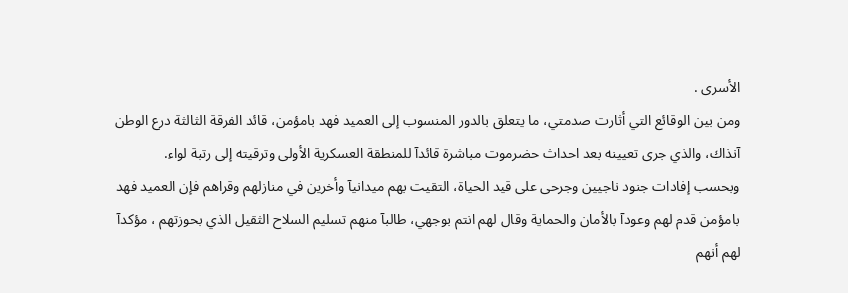الأسرى .
ومن بين الوقائع التي أثارت صدمتي، ما يتعلق بالدور المنسوب إلى العميد فهد بامؤمن، قائد الفرقة الثالثة درع الوطن آنذاك، والذي جرى تعيينه بعد احداث حضرموت مباشرة قائدآ للمنطقة العسكرية الأولى وترقيته إلى رتبة لواء.
وبحسب إفادات جنود ناجيين وجرحى على قيد الحياة، التقيت بهم ميدانيآ وأخرين في منازلهم وقراهم فإن العميد فهد بامؤمن قدم لهم وعودآ بالأمان والحماية وقال لهم انتم بوجهي، طالبآ منهم تسليم السلاح الثقيل الذي بحوزتهم ، مؤكدآ لهم أنهم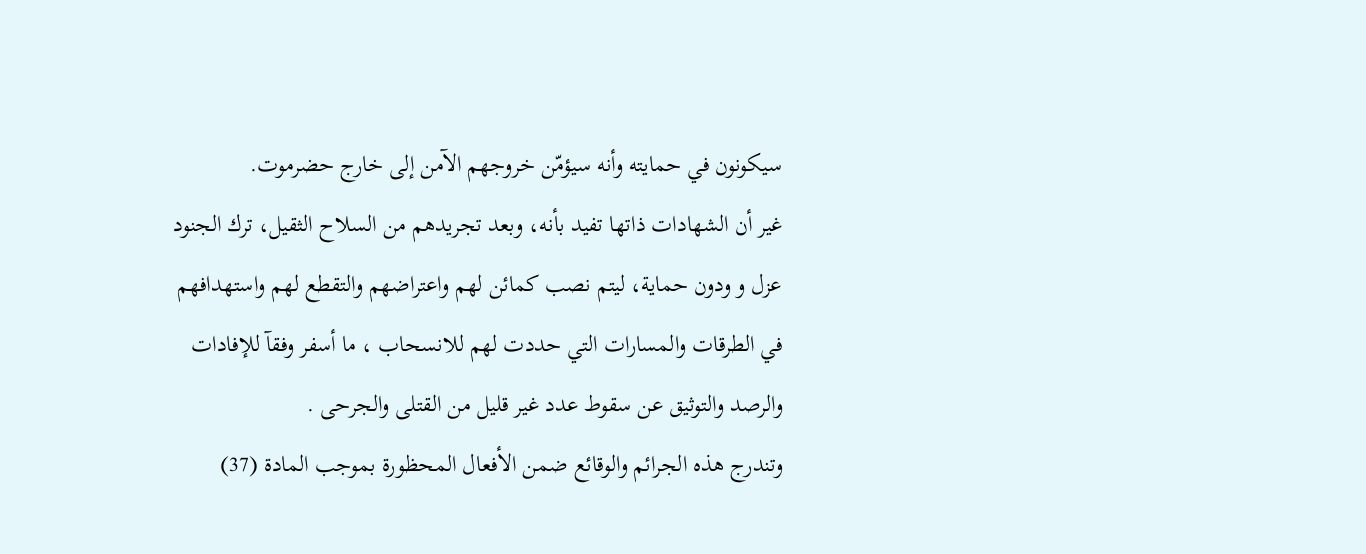سيكونون في حمايته وأنه سيؤمّن خروجهم الآمن إلى خارج حضرموت.
غير أن الشهادات ذاتها تفيد بأنه، وبعد تجريدهم من السلاح الثقيل، ترك الجنود عزل و ودون حماية، ليتم نصب كمائن لهم واعتراضهم والتقطع لهم واستهدافهم في الطرقات والمسارات التي حددت لهم للانسحاب ، ما أسفر وفقآ للإفادات والرصد والتوثيق عن سقوط عدد غير قليل من القتلى والجرحى .
وتندرج هذه الجرائم والوقائع ضمن الأفعال المحظورة بموجب المادة (37)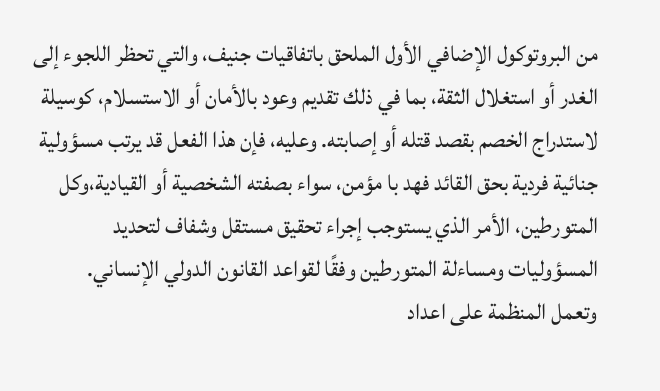من البروتوكول الإضافي الأول الملحق باتفاقيات جنيف، والتي تحظر اللجوء إلى الغدر أو استغلال الثقة، بما في ذلك تقديم وعود بالأمان أو الاستسلام، كوسيلة لاستدراج الخصم بقصد قتله أو إصابته. وعليه، فإن هذا الفعل قد يرتب مسؤولية جنائية فردية بحق القائد فهد با مؤمن، سواء بصفته الشخصية أو القيادية،وكل المتورطين، الأمر الذي يستوجب إجراء تحقيق مستقل وشفاف لتحديد المسؤوليات ومساءلة المتورطين وفقًا لقواعد القانون الدولي الإنساني.
وتعمل المنظمة على اعداد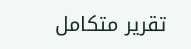تقرير متكامل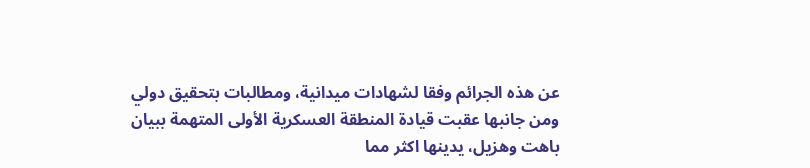عن هذه الجرائم وفقا لشهادات ميدانية، ومطالبات بتحقيق دولي
ومن جانبها عقبت قيادة المنطقة العسكرية الأولى المتهمة ببيان باهت وهزيل، يدينها اكثر مما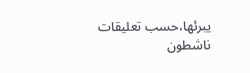يبرئها،حسب تعليقات ناشطون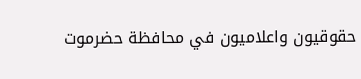حقوقيون واعلاميون في محافظة حضرموت